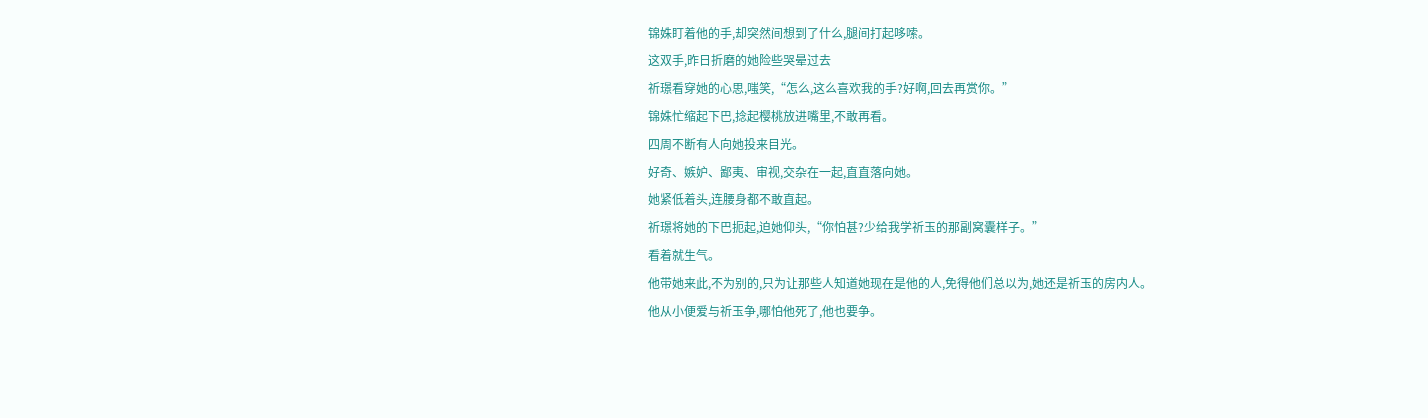锦姝盯着他的手,却突然间想到了什么,腿间打起哆嗦。
这双手,昨日折磨的她险些哭晕过去
祈璟看穿她的心思,嗤笑,“怎么,这么喜欢我的手?好啊,回去再赏你。”
锦姝忙缩起下巴,捻起樱桃放进嘴里,不敢再看。
四周不断有人向她投来目光。
好奇、嫉妒、鄙夷、审视,交杂在一起,直直落向她。
她紧低着头,连腰身都不敢直起。
祈璟将她的下巴扼起,迫她仰头,“你怕甚?少给我学祈玉的那副窝囊样子。”
看着就生气。
他带她来此,不为别的,只为让那些人知道她现在是他的人,免得他们总以为,她还是祈玉的房内人。
他从小便爱与祈玉争,哪怕他死了,他也要争。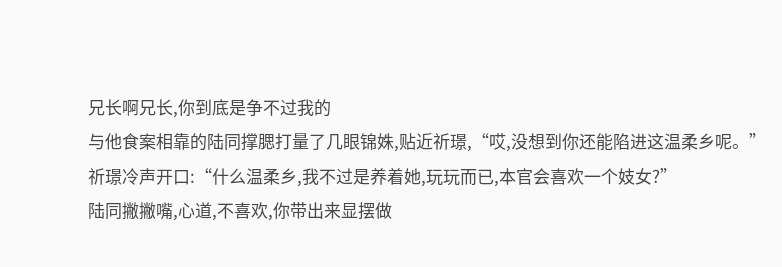兄长啊兄长,你到底是争不过我的
与他食案相靠的陆同撑腮打量了几眼锦姝,贴近祈璟,“哎,没想到你还能陷进这温柔乡呢。”
祈璟冷声开口:“什么温柔乡,我不过是养着她,玩玩而已,本官会喜欢一个妓女?”
陆同撇撇嘴,心道,不喜欢,你带出来显摆做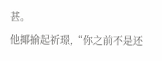甚。
他揶揄起祈璟,“你之前不是还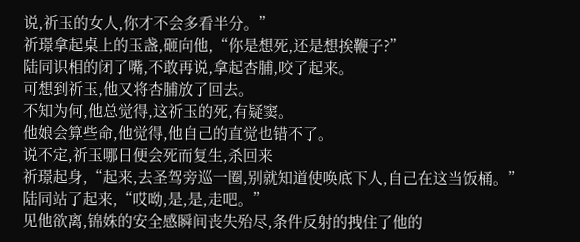说,祈玉的女人,你才不会多看半分。”
祈璟拿起桌上的玉盏,砸向他,“你是想死,还是想挨鞭子?”
陆同识相的闭了嘴,不敢再说,拿起杏脯,咬了起来。
可想到祈玉,他又将杏脯放了回去。
不知为何,他总觉得,这祈玉的死,有疑窦。
他娘会算些命,他觉得,他自己的直觉也错不了。
说不定,祈玉哪日便会死而复生,杀回来
祈璟起身,“起来,去圣驾旁巡一圈,别就知道使唤底下人,自己在这当饭桶。”
陆同站了起来,“哎呦,是,是,走吧。”
见他欲离,锦姝的安全感瞬间丧失殆尽,条件反射的拽住了他的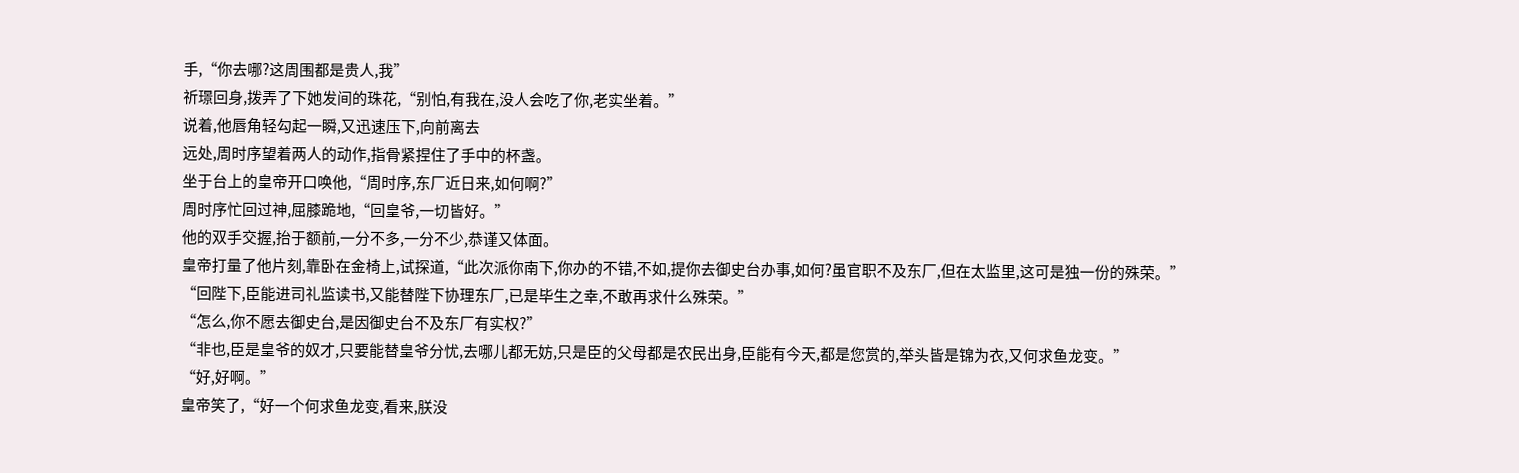手,“你去哪?这周围都是贵人,我”
祈璟回身,拨弄了下她发间的珠花,“别怕,有我在,没人会吃了你,老实坐着。”
说着,他唇角轻勾起一瞬,又迅速压下,向前离去
远处,周时序望着两人的动作,指骨紧捏住了手中的杯盏。
坐于台上的皇帝开口唤他,“周时序,东厂近日来,如何啊?”
周时序忙回过神,屈膝跪地,“回皇爷,一切皆好。”
他的双手交握,抬于额前,一分不多,一分不少,恭谨又体面。
皇帝打量了他片刻,靠卧在金椅上,试探道,“此次派你南下,你办的不错,不如,提你去御史台办事,如何?虽官职不及东厂,但在太监里,这可是独一份的殊荣。”
“回陛下,臣能进司礼监读书,又能替陛下协理东厂,已是毕生之幸,不敢再求什么殊荣。”
“怎么,你不愿去御史台,是因御史台不及东厂有实权?”
“非也,臣是皇爷的奴才,只要能替皇爷分忧,去哪儿都无妨,只是臣的父母都是农民出身,臣能有今天,都是您赏的,举头皆是锦为衣,又何求鱼龙变。”
“好,好啊。”
皇帝笑了,“好一个何求鱼龙变,看来,朕没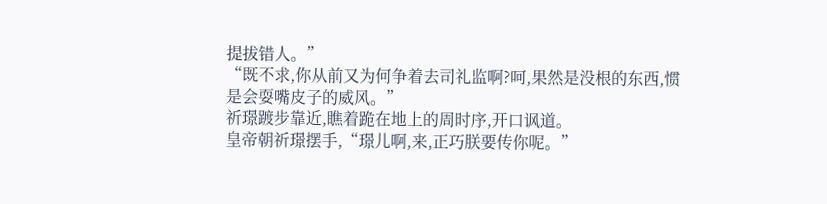提拔错人。”
“既不求,你从前又为何争着去司礼监啊?呵,果然是没根的东西,惯是会耍嘴皮子的威风。”
祈璟踱步靠近,瞧着跪在地上的周时序,开口讽道。
皇帝朝祈璟摆手,“璟儿啊,来,正巧朕要传你呢。”